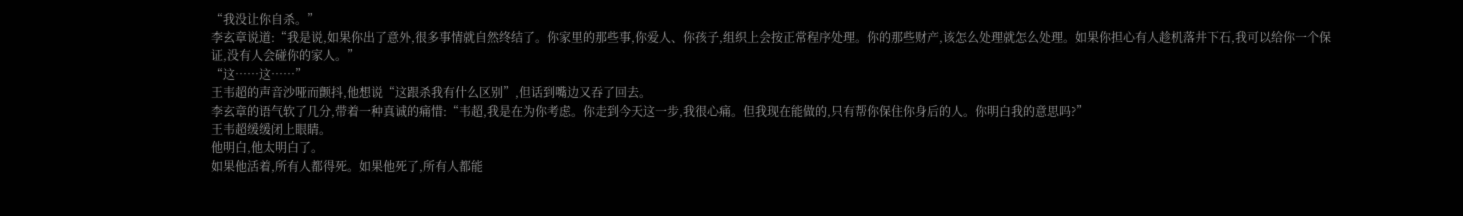“我没让你自杀。”
李玄章说道:“我是说,如果你出了意外,很多事情就自然终结了。你家里的那些事,你爱人、你孩子,组织上会按正常程序处理。你的那些财产,该怎么处理就怎么处理。如果你担心有人趁机落井下石,我可以给你一个保证,没有人会碰你的家人。”
“这……这……”
王韦超的声音沙哑而颤抖,他想说“这跟杀我有什么区别”,但话到嘴边又吞了回去。
李玄章的语气软了几分,带着一种真诚的痛惜:“韦超,我是在为你考虑。你走到今天这一步,我很心痛。但我现在能做的,只有帮你保住你身后的人。你明白我的意思吗?”
王韦超缓缓闭上眼睛。
他明白,他太明白了。
如果他活着,所有人都得死。如果他死了,所有人都能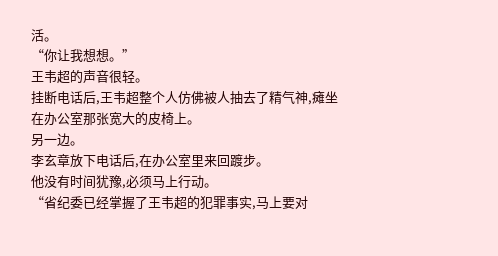活。
“你让我想想。”
王韦超的声音很轻。
挂断电话后,王韦超整个人仿佛被人抽去了精气神,瘫坐在办公室那张宽大的皮椅上。
另一边。
李玄章放下电话后,在办公室里来回踱步。
他没有时间犹豫,必须马上行动。
“省纪委已经掌握了王韦超的犯罪事实,马上要对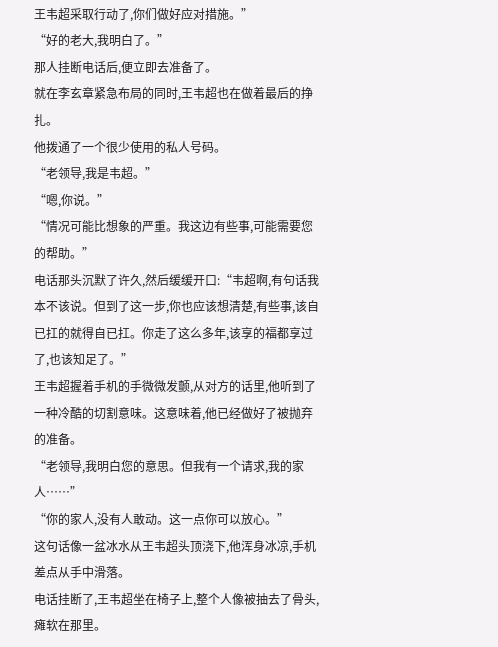王韦超采取行动了,你们做好应对措施。”
“好的老大,我明白了。”
那人挂断电话后,便立即去准备了。
就在李玄章紧急布局的同时,王韦超也在做着最后的挣扎。
他拨通了一个很少使用的私人号码。
“老领导,我是韦超。”
“嗯,你说。”
“情况可能比想象的严重。我这边有些事,可能需要您的帮助。”
电话那头沉默了许久,然后缓缓开口:“韦超啊,有句话我本不该说。但到了这一步,你也应该想清楚,有些事,该自已扛的就得自已扛。你走了这么多年,该享的福都享过了,也该知足了。”
王韦超握着手机的手微微发颤,从对方的话里,他听到了一种冷酷的切割意味。这意味着,他已经做好了被抛弃的准备。
“老领导,我明白您的意思。但我有一个请求,我的家人……”
“你的家人,没有人敢动。这一点你可以放心。”
这句话像一盆冰水从王韦超头顶浇下,他浑身冰凉,手机差点从手中滑落。
电话挂断了,王韦超坐在椅子上,整个人像被抽去了骨头,瘫软在那里。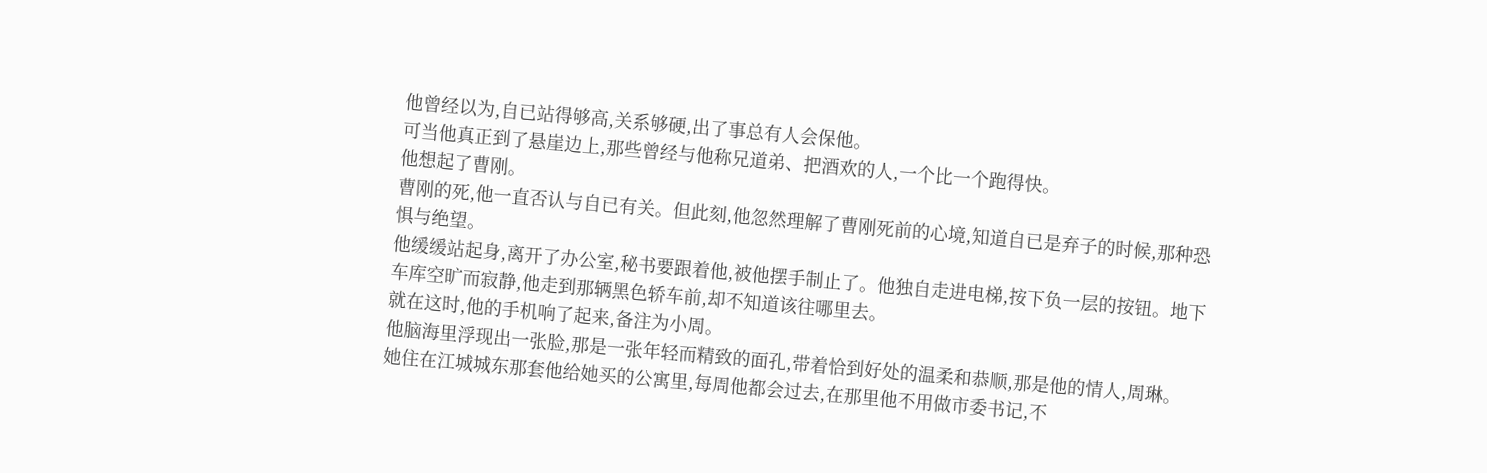他曾经以为,自已站得够高,关系够硬,出了事总有人会保他。
可当他真正到了悬崖边上,那些曾经与他称兄道弟、把酒欢的人,一个比一个跑得快。
他想起了曹刚。
曹刚的死,他一直否认与自已有关。但此刻,他忽然理解了曹刚死前的心境,知道自已是弃子的时候,那种恐惧与绝望。
他缓缓站起身,离开了办公室,秘书要跟着他,被他摆手制止了。他独自走进电梯,按下负一层的按钮。地下车库空旷而寂静,他走到那辆黑色轿车前,却不知道该往哪里去。
就在这时,他的手机响了起来,备注为小周。
他脑海里浮现出一张脸,那是一张年轻而精致的面孔,带着恰到好处的温柔和恭顺,那是他的情人,周琳。
她住在江城城东那套他给她买的公寓里,每周他都会过去,在那里他不用做市委书记,不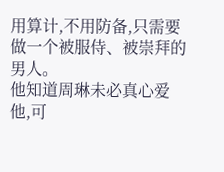用算计,不用防备,只需要做一个被服侍、被崇拜的男人。
他知道周琳未必真心爱他,可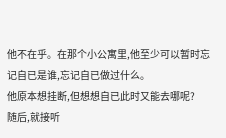他不在乎。在那个小公寓里,他至少可以暂时忘记自已是谁,忘记自已做过什么。
他原本想挂断,但想想自已此时又能去哪呢?
随后,就接听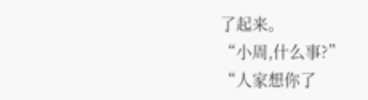了起来。
“小周,什么事?”
“人家想你了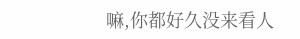嘛,你都好久没来看人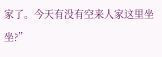家了。今天有没有空来人家这里坐坐?”